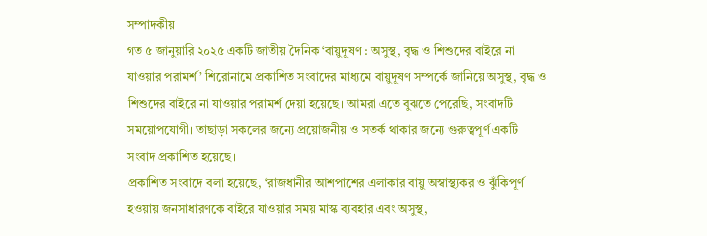সম্পাদকীয়
গত ৫ জানুয়ারি ২০২৫ একটি জাতীয় দৈনিক ‘বায়ুদূষণ : অসুস্থ, বৃদ্ধ ও শিশুদের বাইরে না যাওয়ার পরামর্শ’ শিরোনামে প্রকাশিত সংবাদের মাধ্যমে বায়ুদূষণ সম্পর্কে জানিয়ে অসুস্থ, বৃদ্ধ ও শিশুদের বাইরে না যাওয়ার পরামর্শ দেয়া হয়েছে। আমরা এতে বুঝতে পেরেছি, সংবাদটি সময়োপযোগী। তাছাড়া সকলের জন্যে প্রয়োজনীয় ও সতর্ক থাকার জন্যে গুরুত্বপূর্ণ একটি সংবাদ প্রকাশিত হয়েছে।
প্রকাশিত সংবাদে বলা হয়েছে, ‘রাজধানীর আশপাশের এলাকার বায়ু অস্বাস্থ্যকর ও ঝুঁকিপূর্ণ হওয়ায় জনসাধারণকে বাইরে যাওয়ার সময় মাস্ক ব্যবহার এবং অসুস্থ,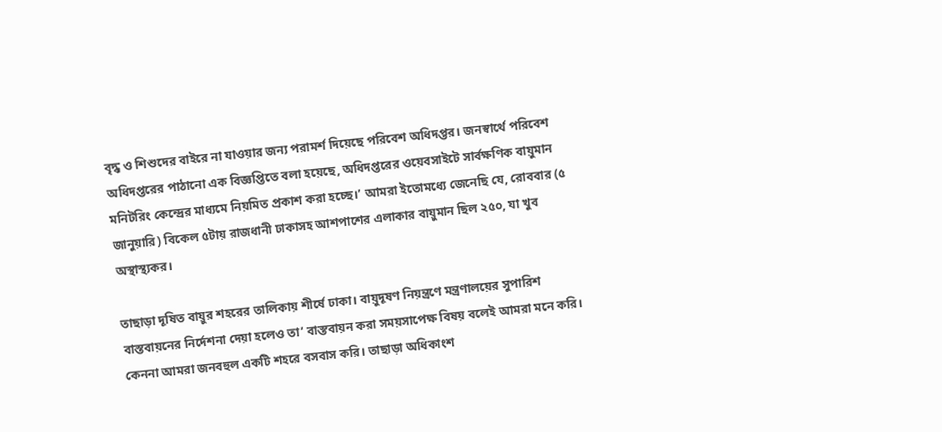বৃদ্ধ ও শিশুদের বাইরে না যাওয়ার জন্য পরামর্শ দিয়েছে পরিবেশ অধিদপ্তর। জনস্বার্থে পরিবেশ অধিদপ্তরের পাঠানো এক বিজ্ঞপ্তিতে বলা হয়েছে, অধিদপ্তরের ওয়েবসাইটে সার্বক্ষণিক বায়ুমান মনিটরিং কেন্দ্রের মাধ্যমে নিয়মিত প্রকাশ করা হচ্ছে।’ আমরা ইতোমধ্যে জেনেছি যে, রোববার (৫ জানুয়ারি) বিকেল ৫টায় রাজধানী ঢাকাসহ আশপাশের এলাকার বায়ুমান ছিল ২৫০, যা খুব অস্থাস্থ্যকর।

তাছাড়া দূষিত বায়ুর শহরের তালিকায় শীর্ষে ঢাকা। বায়ুদূষণ নিয়ন্ত্রণে মন্ত্রণালয়ের সুপারিশ বাস্তবায়নের নির্দেশনা দেয়া হলেও তা’ বাস্তবায়ন করা সময়সাপেক্ষ বিষয় বলেই আমরা মনে করি। কেননা আমরা জনবহুল একটি শহরে বসবাস করি। তাছাড়া অধিকাংশ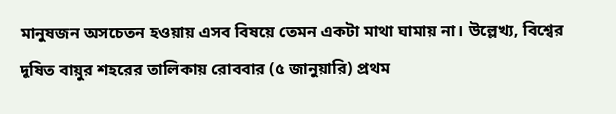মানুষজন অসচেতন হওয়ায় এসব বিষয়ে তেমন একটা মাথা ঘামায় না। উল্লেখ্য, বিশ্বের দূষিত বায়ুর শহরের তালিকায় রোববার (৫ জানুয়ারি) প্রথম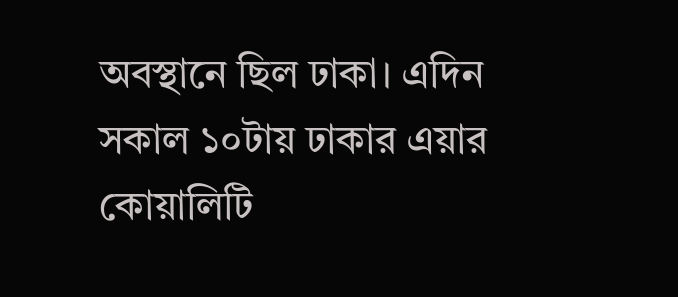অবস্থানে ছিল ঢাকা। এদিন সকাল ১০টায় ঢাকার এয়ার কোয়ালিটি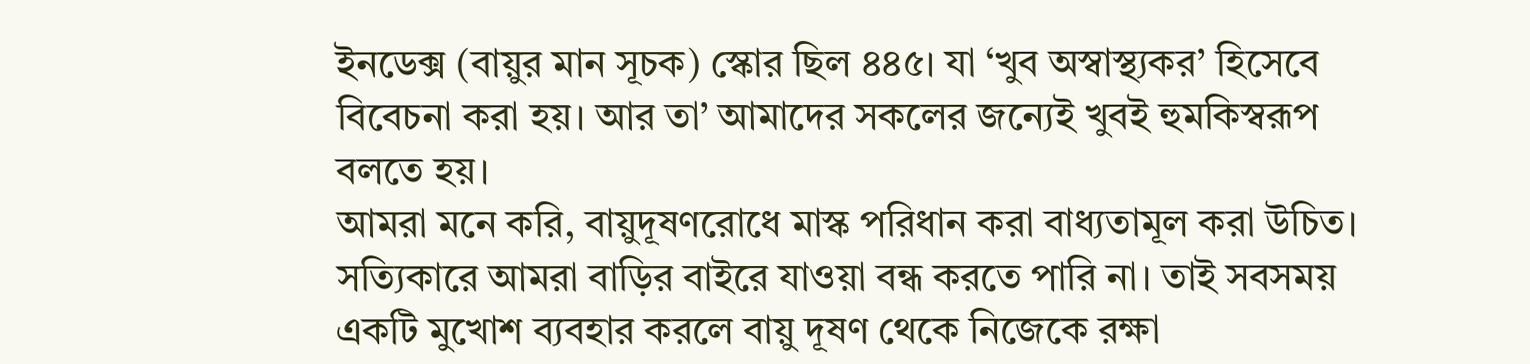ইনডেক্স (বায়ুর মান সূচক) স্কোর ছিল ৪৪৫। যা ‘খুব অস্বাস্থ্যকর’ হিসেবে বিবেচনা করা হয়। আর তা’ আমাদের সকলের জন্যেই খুবই হুমকিস্বরূপ বলতে হয়।
আমরা মনে করি, বায়ুদূষণরোধে মাস্ক পরিধান করা বাধ্যতামূল করা উচিত। সত্যিকারে আমরা বাড়ির বাইরে যাওয়া বন্ধ করতে পারি না। তাই সবসময় একটি মুখোশ ব্যবহার করলে বায়ু দূষণ থেকে নিজেকে রক্ষা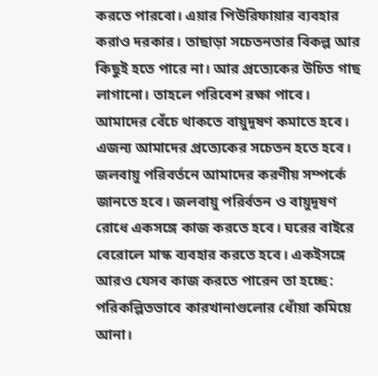করতে পারবো। এয়ার পিউরিফায়ার ব্যবহার করাও দরকার। তাছাড়া সচেতনতার বিকল্প আর কিছুই হতে পারে না। আর প্রত্যেকের উচিত গাছ লাগানো। তাহলে পরিবেশ রক্ষা পাবে। আমাদের বেঁচে থাকতে বায়ুদূষণ কমাতে হবে। এজন্য আমাদের প্রত্যেকের সচেতন হতে হবে। জলবায়ু পরিবর্তনে আমাদের করণীয় সম্পর্কে জানতে হবে। জলবায়ু পরির্বতন ও বায়ুদূষণ রোধে একসঙ্গে কাজ করতে হবে। ঘরের বাইরে বেরোলে মাস্ক ব্যবহার করতে হবে। একইসঙ্গে আরও যেসব কাজ করতে পারেন তা হচ্ছে: পরিকল্পিতভাবে কারখানাগুলোর ধোঁয়া কমিয়ে আনা।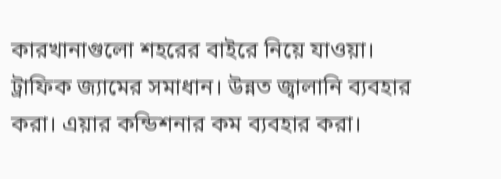কারখানাগুলো শহরের বাইরে নিয়ে যাওয়া।
ট্রাফিক জ্যামের সমাধান। উন্নত জ্বালানি ব্যবহার করা। এয়ার কন্ডিশনার কম ব্যবহার করা।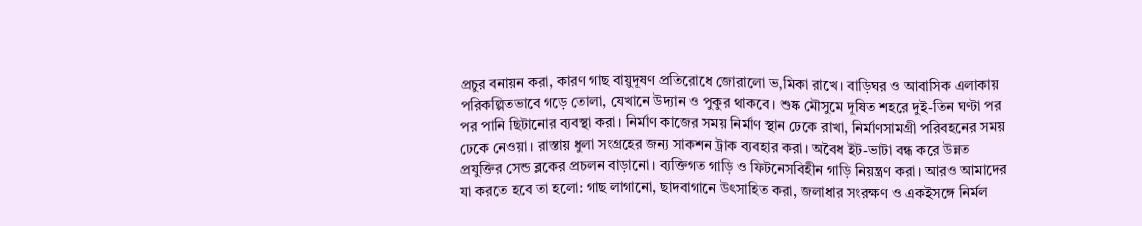প্রচুর বনায়ন করা, কারণ গাছ বায়ুদূষণ প্রতিরোধে জোরালো ভ‚মিকা রাখে। বাড়িঘর ও আবাসিক এলাকায় পরিকল্পিতভাবে গড়ে তোলা, যেখানে উদ্যান ও পুকুর থাকবে। শুষ্ক মৌসুমে দূষিত শহরে দুই-তিন ঘণ্টা পর পর পানি ছিটানোর ব্যবস্থা করা। নির্মাণ কাজের সময় নির্মাণ স্থান ঢেকে রাখা, নির্মাণসামগ্রী পরিবহনের সময় ঢেকে নেওয়া। রাস্তায় ধুলা সংগ্রহের জন্য সাকশন ট্রাক ব্যবহার করা। অবৈধ ইট-ভাটা বন্ধ করে উন্নত প্রযুক্তির সেন্ড ব্লকের প্রচলন বাড়ানো। ব্যক্তিগত গাড়ি ও ফিটনেসবিহীন গাড়ি নিয়ন্ত্রণ করা। আরও আমাদের যা করতে হবে তা হলো: গাছ লাগানো, ছাদবাগানে উৎসাহিত করা, জলাধার সংরক্ষণ ও একইসঙ্গে নির্মল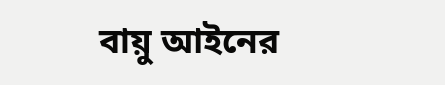বায়ু আইনের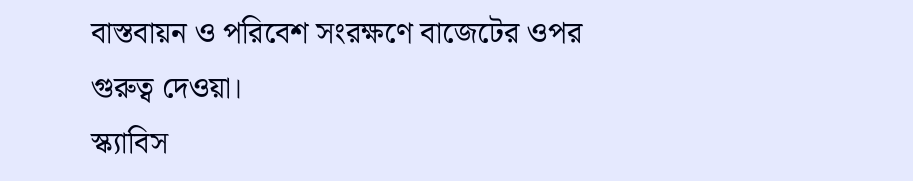বাস্তবায়ন ও পরিবেশ সংরক্ষণে বাজেটের ওপর গুরুত্ব দেওয়া।
স্ক্যাবিস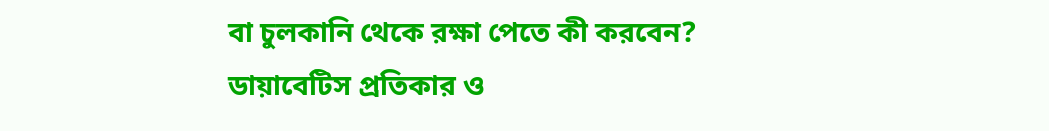বা চুলকানি থেকে রক্ষা পেতে কী করবেন?
ডায়াবেটিস প্রতিকার ও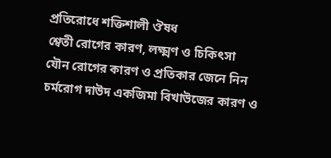প্রতিরোধে শক্তিশালী ঔষধ
শ্বেতী রোগের কারণ, লক্ষ্মণ ও চিকিৎসা
যৌন রোগের কারণ ও প্রতিকার জেনে নিন
চর্মরোগ দাউদ একজিমা বিখাউজের কারণ ও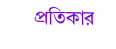প্রতিকার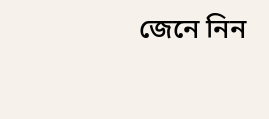জেনে নিন